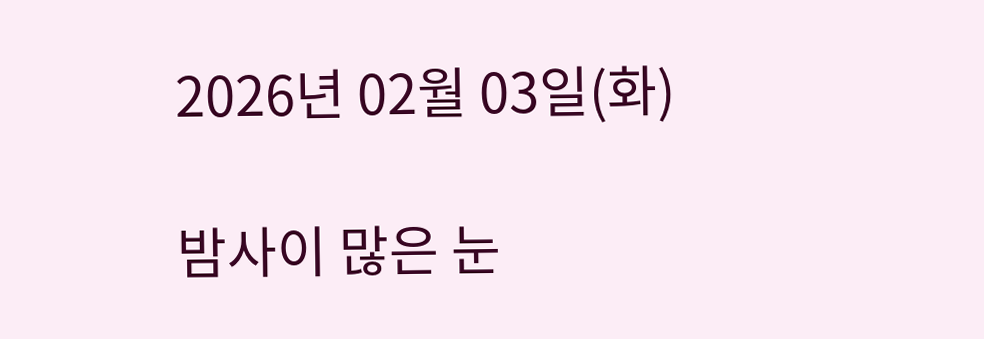2026년 02월 03일(화)

밤사이 많은 눈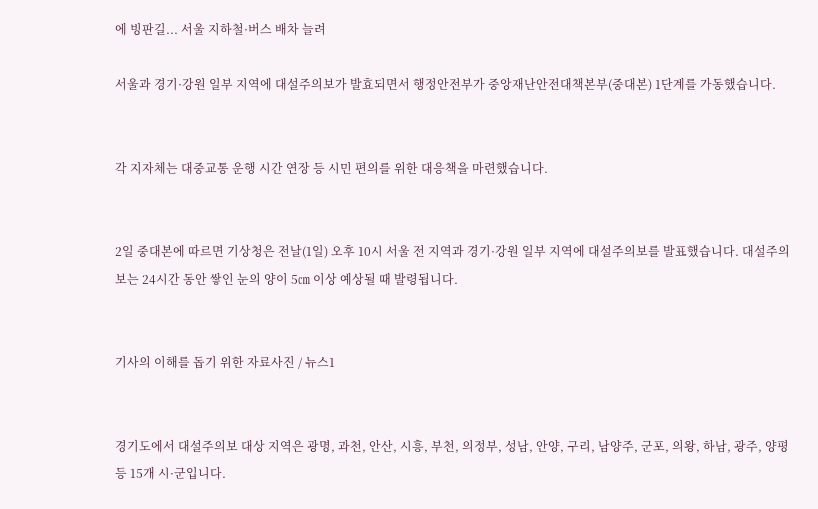에 빙판길... 서울 지하철·버스 배차 늘려

서울과 경기·강원 일부 지역에 대설주의보가 발효되면서 행정안전부가 중앙재난안전대책본부(중대본) 1단계를 가동했습니다.


각 지자체는 대중교통 운행 시간 연장 등 시민 편의를 위한 대응책을 마련했습니다.


2일 중대본에 따르면 기상청은 전날(1일) 오후 10시 서울 전 지역과 경기·강원 일부 지역에 대설주의보를 발표했습니다. 대설주의보는 24시간 동안 쌓인 눈의 양이 5㎝ 이상 예상될 때 발령됩니다.


기사의 이해를 돕기 위한 자료사진 / 뉴스1


경기도에서 대설주의보 대상 지역은 광명, 과천, 안산, 시흥, 부천, 의정부, 성남, 안양, 구리, 남양주, 군포, 의왕, 하남, 광주, 양평 등 15개 시·군입니다.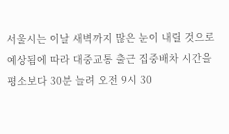서울시는 이날 새벽까지 많은 눈이 내릴 것으로 예상됨에 따라 대중교통 출근 집중배차 시간을 평소보다 30분 늘려 오전 9시 30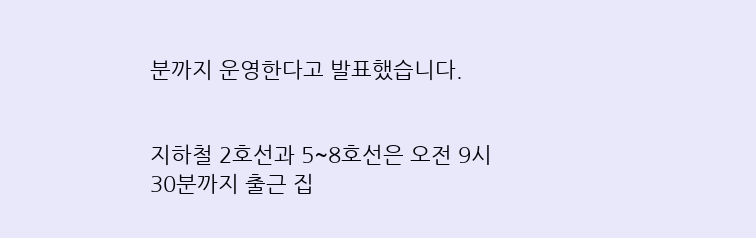분까지 운영한다고 발표했습니다.


지하철 2호선과 5~8호선은 오전 9시 30분까지 출근 집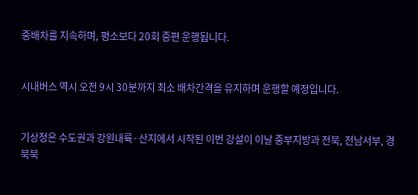중배차를 지속하며, 평소보다 20회 증편 운행됩니다.


시내버스 역시 오전 9시 30분까지 최소 배차간격을 유지하며 운행할 예정입니다.


기상청은 수도권과 강원내륙·산지에서 시작된 이번 강설이 이날 중부지방과 전북, 전남서부, 경북북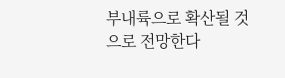부내륙으로 확산될 것으로 전망한다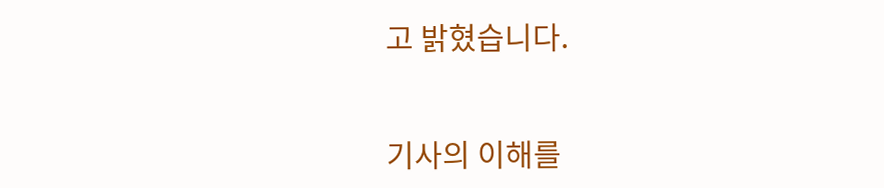고 밝혔습니다.


기사의 이해를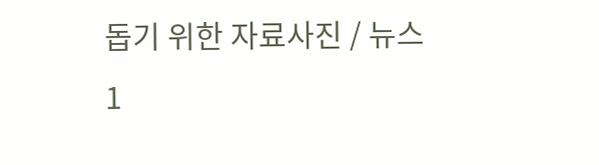돕기 위한 자료사진 / 뉴스1